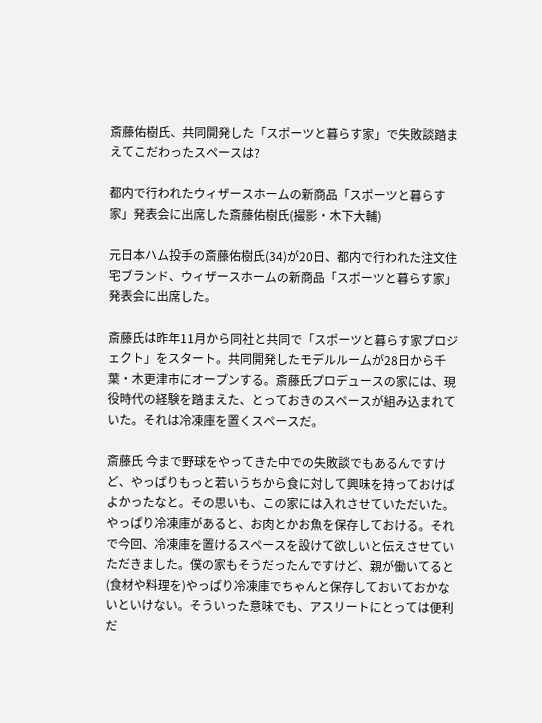斎藤佑樹氏、共同開発した「スポーツと暮らす家」で失敗談踏まえてこだわったスペースは?

都内で行われたウィザースホームの新商品「スポーツと暮らす家」発表会に出席した斎藤佑樹氏(撮影・木下大輔)

元日本ハム投手の斎藤佑樹氏(34)が20日、都内で行われた注文住宅ブランド、ウィザースホームの新商品「スポーツと暮らす家」発表会に出席した。

斎藤氏は昨年11月から同社と共同で「スポーツと暮らす家プロジェクト」をスタート。共同開発したモデルルームが28日から千葉・木更津市にオープンする。斎藤氏プロデュースの家には、現役時代の経験を踏まえた、とっておきのスペースが組み込まれていた。それは冷凍庫を置くスペースだ。

斎藤氏 今まで野球をやってきた中での失敗談でもあるんですけど、やっぱりもっと若いうちから食に対して興味を持っておけばよかったなと。その思いも、この家には入れさせていただいた。やっぱり冷凍庫があると、お肉とかお魚を保存しておける。それで今回、冷凍庫を置けるスペースを設けて欲しいと伝えさせていただきました。僕の家もそうだったんですけど、親が働いてると(食材や料理を)やっぱり冷凍庫でちゃんと保存しておいておかないといけない。そういった意味でも、アスリートにとっては便利だ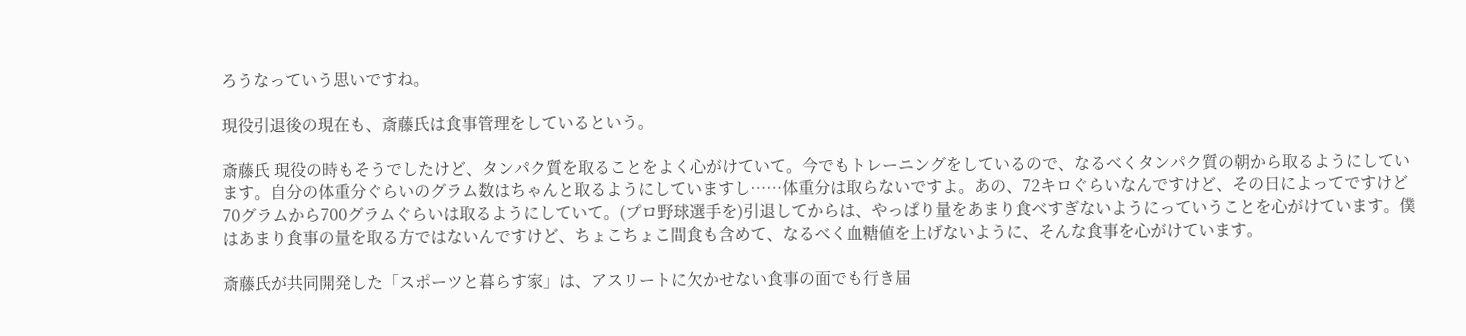ろうなっていう思いですね。

現役引退後の現在も、斎藤氏は食事管理をしているという。

斎藤氏 現役の時もそうでしたけど、タンパク質を取ることをよく心がけていて。今でもトレーニングをしているので、なるべくタンパク質の朝から取るようにしています。自分の体重分ぐらいのグラム数はちゃんと取るようにしていますし……体重分は取らないですよ。あの、72キロぐらいなんですけど、その日によってですけど70グラムから700グラムぐらいは取るようにしていて。(プロ野球選手を)引退してからは、やっぱり量をあまり食べすぎないようにっていうことを心がけています。僕はあまり食事の量を取る方ではないんですけど、ちょこちょこ間食も含めて、なるべく血糖値を上げないように、そんな食事を心がけています。

斎藤氏が共同開発した「スポーツと暮らす家」は、アスリートに欠かせない食事の面でも行き届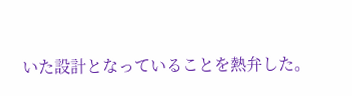いた設計となっていることを熱弁した。